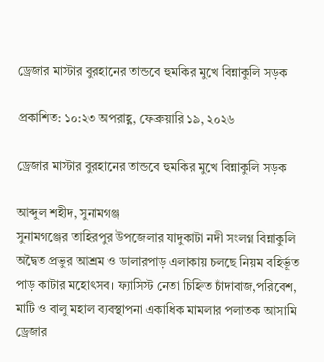ড্রেজার মাস্টার বুরহানের তান্ডবে হুমকির মুখে বিন্নাকুলি সড়ক

প্রকাশিত: ১০:২৩ অপরাহ্ণ, ফেব্রুয়ারি ১৯, ২০২৬

ড্রেজার মাস্টার বুরহানের তান্ডবে হুমকির মুখে বিন্নাকুলি সড়ক

আব্দুল শহীদ, সুনামগঞ্জ
সুনামগঞ্জের তাহিরপুর উপজেলার যাদুকাটা নদী সংলগ্ন বিন্নাকুলি অদ্বৈত প্রভুর আশ্রম ও ডালারপাড় এলাকায় চলছে নিয়ম বহির্ভূত পাড় কাটার মহোৎসব। ফ্যাসিস্ট নেতা চিহ্নিত চাঁদাবাজ,পরিবেশ, মাটি ও বালু মহাল ব্যবস্থাপনা একাধিক মামলার পলাতক আসামি ড্রেজার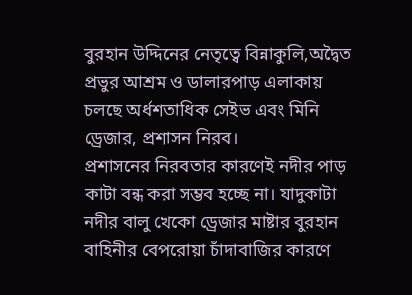বুরহান উদ্দিনের নেতৃত্বে বিন্নাকুলি,অদ্বৈত প্রভুর আশ্রম ও ডালারপাড় এলাকায় চলছে অর্ধশতাধিক সেইভ এবং মিনি ড্রেজার, প্রশাসন নিরব।
প্রশাসনের নিরবতার কারণেই নদীর পাড় কাটা বন্ধ করা সম্ভব হচ্ছে না। যাদুকাটা নদীর বালু খেকো ড্রেজার মাষ্টার বুরহান বাহিনীর বেপরোয়া চাঁদাবাজির কারণে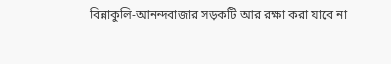বিন্নাকুলি-আনন্দবাজার সড়কটি আর রক্ষা করা যাবে না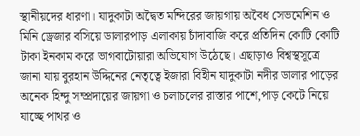স্থানীয়দের ধারণা। যাদুকাটা অদ্বৈত মন্দিরের জায়গায় অবৈধ সেভমেশিন ও মিনি ড্রেজার বসিয়ে ডালারপাড় এলাকায় চাঁদাবাজি করে প্রতিদিন কোটি কোটি টাকা ইনকাম করে ভাগবাটোয়ারা অভিযোগ উঠেছে। এছাড়াও বিশ্বস্থসূত্রে জানা যায় বুরহান উদ্দিনের নেতৃত্বে ইজারা বিহীন যাদুকাটা নদীর ডালার পাড়ের অনেক হিন্দু সম্প্রদায়ের জায়গা ও চলাচলের রাস্তার পাশে,পাড় কেটে নিয়ে যাচ্ছে পাথর ও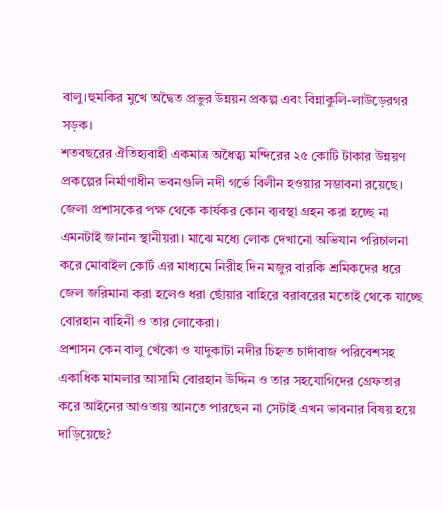বালু।হুমকির মুখে অদ্বৈত প্রভুর উন্নয়ন প্রকল্প এবং বিন্নাকুলি-লাউড়েরগর সড়ক।
শতবছরের ঐতিহ্যবাহী একমাত্র অধৈত্ব্য মন্দিরের ২৫ কোটি টাকার উন্নয়ণ প্রকল্পের নির্মাণাধীন ভবনগুলি নদী গর্ভে বিলীন হওয়ার সম্ভাবনা রয়েছে।
জেলা প্রশাসকের পক্ষ থেকে কার্যকর কোন ব্যবস্থা গ্রহন করা হচ্ছে না এমনটাই জানান স্থানীয়রা। মাঝে মধ্যে লোক দেখানো অভিযান পরিচালনা করে মোবাইল কোর্ট এর মাধ্যমে নিরীহ দিন মজুর বারকি শ্রমিকদের ধরে জেল জরিমানা করা হলেও ধরা ছোঁয়ার বাহিরে বরাবরের মতোই থেকে যাচ্ছে বোরহান বাহিনী ও তার লোকেরা।
প্রশাসন কেন বালু খেঁকো ও যাদুকাটা নদীর চিহ্নত চাদাঁবাজ পরিবেশসহ একাধিক মামলার আসামি বোরহান উদ্দিন ও তার সহযোগিদের গ্রেফতার করে আইনের আওতায় আনতে পারছেন না সেটাই এখন ভাবনার বিষয় হয়ে দাড়িয়েছে?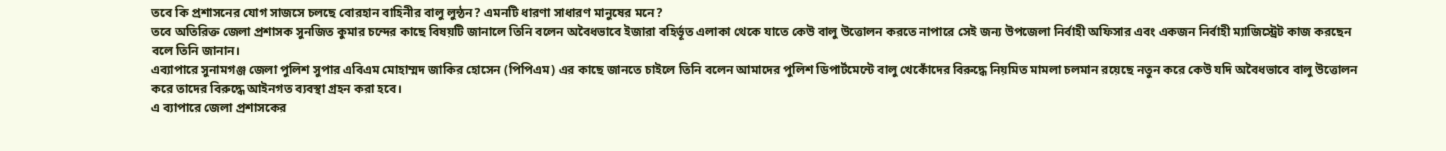তবে কি প্রশাসনের যোগ সাজসে চলছে বোরহান বাহিনীর বালু লুন্ঠন? এমনটি ধারণা সাধারণ মানুষের মনে?
তবে অতিরিক্ত জেলা প্রশাসক সুনজিত কুমার চন্দের কাছে বিষয়টি জানালে তিনি বলেন অবৈধভাবে ইজারা বহির্ভূত এলাকা থেকে যাতে কেউ বালু উত্তোলন করতে নাপারে সেই জন্য উপজেলা নির্বাহী অফিসার এবং একজন নির্বাহী ম্যাজিস্ট্রেট কাজ করছেন বলে তিনি জানান।
এব্যাপারে সুনামগঞ্জ জেলা পুলিশ সুপার এবিএম মোহাম্মদ জাকির হোসেন (পিপিএম) এর কাছে জানতে চাইলে তিনি বলেন আমাদের পুলিশ ডিপার্টমেন্টে বালু খেকোঁদের বিরুদ্ধে নিয়মিত মামলা চলমান রয়েছে নতুন করে কেউ যদি অবৈধভাবে বালু উত্তোলন করে তাদের বিরুদ্ধে আইনগত ব্যবস্থা গ্রহন করা হবে।
এ ব্যাপারে জেলা প্রশাসকের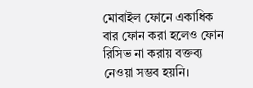মোবাইল ফোনে একাধিক বার ফোন করা হলেও ফোন রিসিভ না করায় বক্তব্য নেওয়া সম্ভব হয়নি।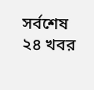সর্বশেষ ২৪ খবর